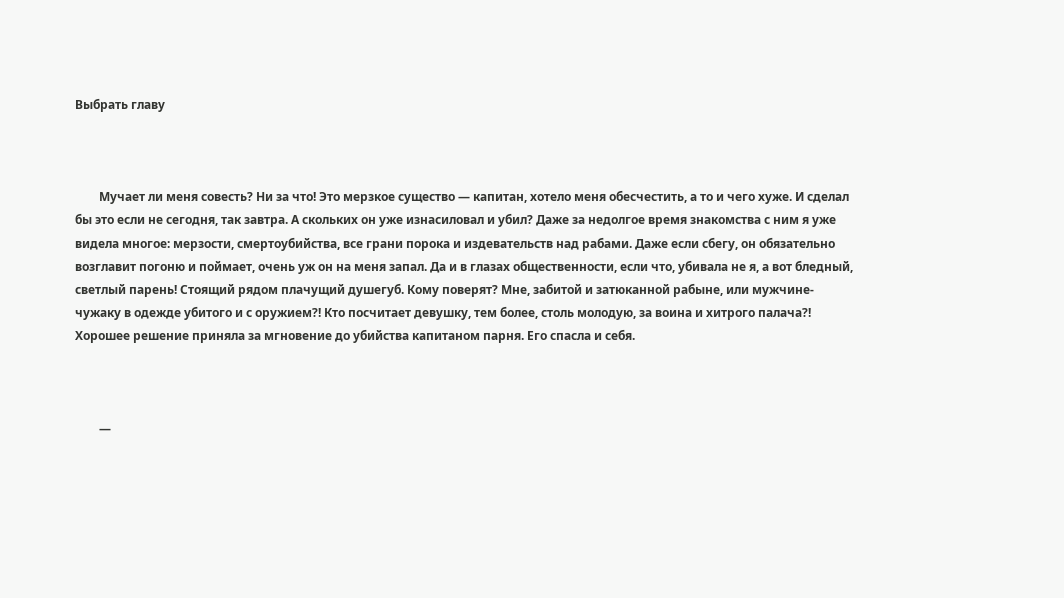Выбрать главу



        Мучает ли меня совесть? Ни за что! Это мерзкое существо — капитан, хотело меня обесчестить, а то и чего хуже. И сделал бы это если не сегодня, так завтра. А скольких он уже изнасиловал и убил? Даже за недолгое время знакомства с ним я уже видела многое: мерзости, смертоубийства, все грани порока и издевательств над рабами. Даже если сбегу, он обязательно возглавит погоню и поймает, очень уж он на меня запал. Да и в глазах общественности, если что, убивала не я, а вот бледный, светлый парень! Стоящий рядом плачущий душегуб. Кому поверят? Мне, забитой и затюканной рабыне, или мужчине-чужаку в одежде убитого и с оружием?! Кто посчитает девушку, тем более, столь молодую, за воина и хитрого палача?! Хорошее решение приняла за мгновение до убийства капитаном парня. Его спасла и себя.



        —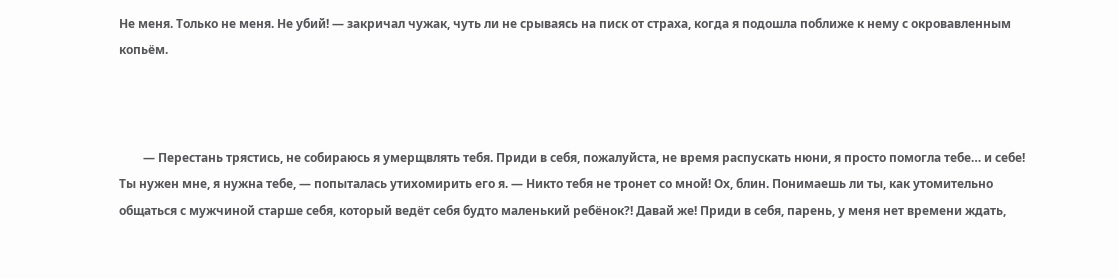Не меня. Только не меня. Не убий! — закричал чужак, чуть ли не срываясь на писк от страха, когда я подошла поближе к нему с окровавленным копьём.



        — Перестань трястись, не собираюсь я умерщвлять тебя. Приди в себя, пожалуйста, не время распускать нюни, я просто помогла тебе… и себе! Ты нужен мне, я нужна тебе, — попыталась утихомирить его я. — Никто тебя не тронет со мной! Ох, блин. Понимаешь ли ты, как утомительно общаться с мужчиной старше себя, который ведёт себя будто маленький ребёнок?! Давай же! Приди в себя, парень, у меня нет времени ждать,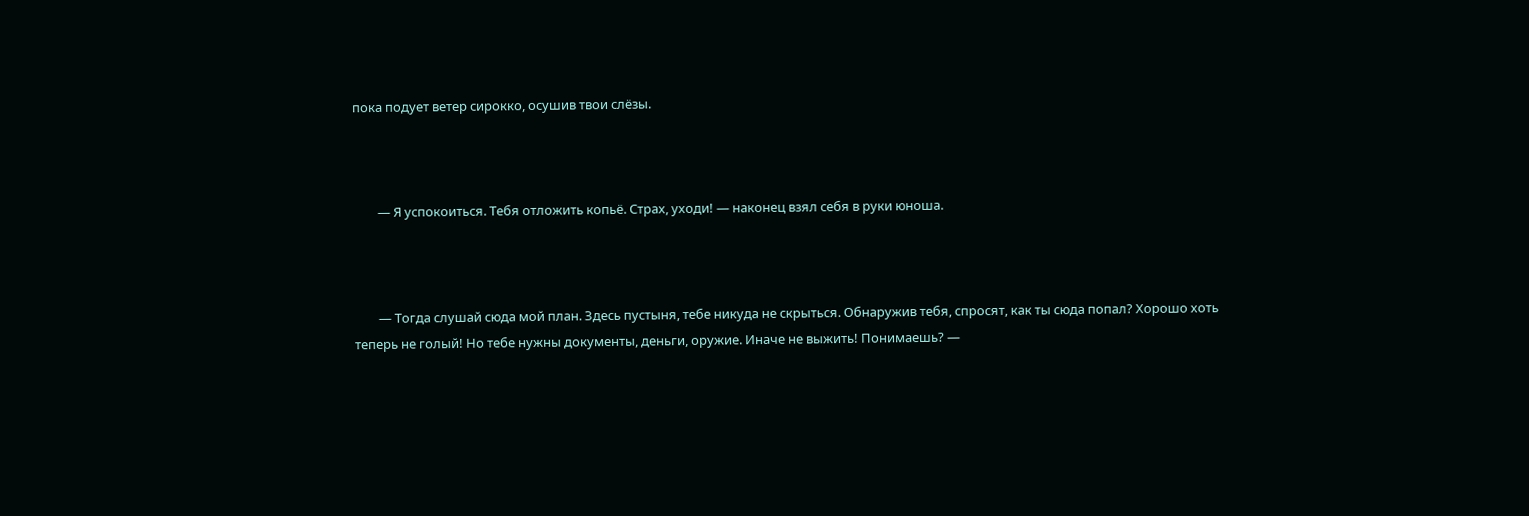пока подует ветер сирокко, осушив твои слёзы.



        — Я успокоиться. Тебя отложить копьё. Страх, уходи! — наконец взял себя в руки юноша.



        — Тогда слушай сюда мой план. Здесь пустыня, тебе никуда не скрыться. Обнаружив тебя, спросят, как ты сюда попал? Хорошо хоть теперь не голый! Но тебе нужны документы, деньги, оружие. Иначе не выжить! Понимаешь? —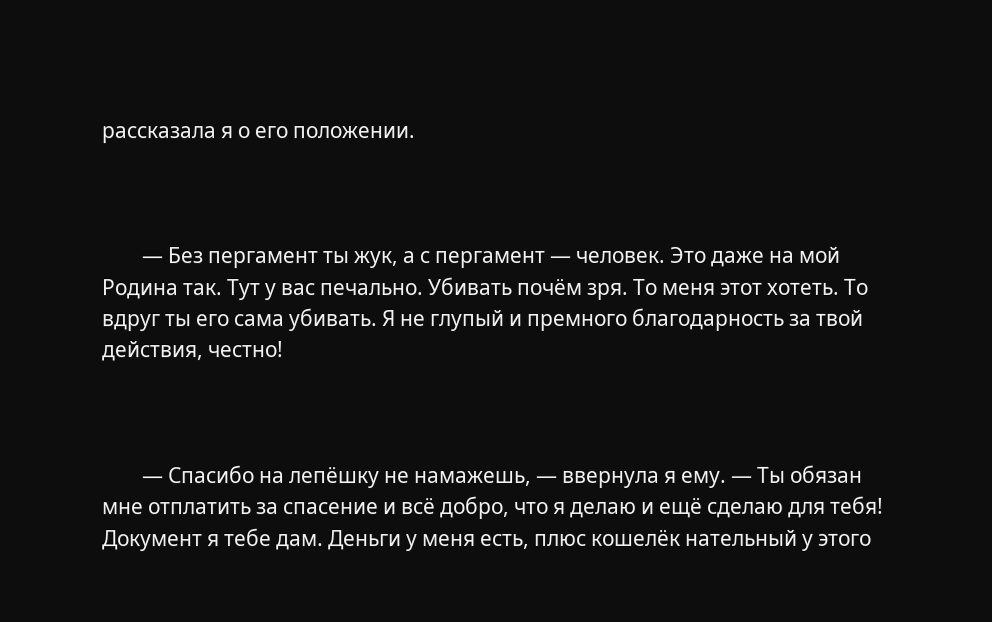рассказала я о его положении.



        — Без пергамент ты жук, а с пергамент — человек. Это даже на мой Родина так. Тут у вас печально. Убивать почём зря. То меня этот хотеть. То вдруг ты его сама убивать. Я не глупый и премного благодарность за твой действия, честно!



        — Спасибо на лепёшку не намажешь, — ввернула я ему. — Ты обязан мне отплатить за спасение и всё добро, что я делаю и ещё сделаю для тебя! Документ я тебе дам. Деньги у меня есть, плюс кошелёк нательный у этого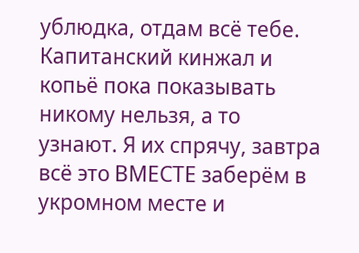ублюдка, отдам всё тебе. Капитанский кинжал и копьё пока показывать никому нельзя, а то узнают. Я их спрячу, завтра всё это ВМЕСТЕ заберём в укромном месте и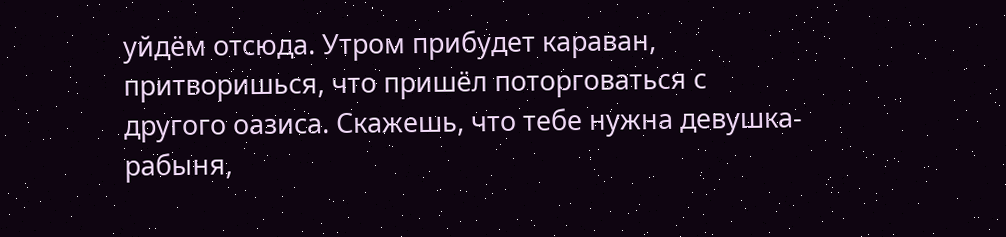уйдём отсюда. Утром прибудет караван, притворишься, что пришёл поторговаться с другого оазиса. Скажешь, что тебе нужна девушка-рабыня,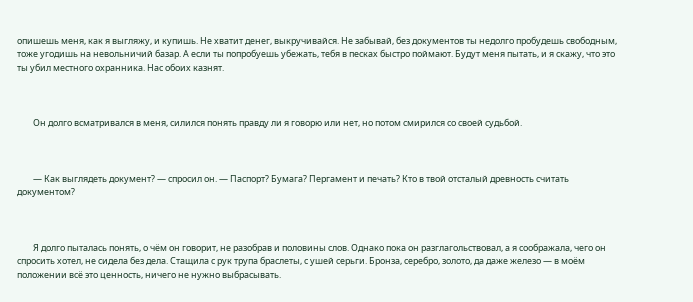опишешь меня, как я выгляжу, и купишь. Не хватит денег, выкручивайся. Не забывай, без документов ты недолго пробудешь свободным, тоже угодишь на невольничий базар. А если ты попробуешь убежать, тебя в песках быстро поймают. Будут меня пытать, и я скажу, что это ты убил местного охранника. Нас обоих казнят.



        Он долго всматривался в меня, силился понять правду ли я говорю или нет, но потом смирился со своей судьбой.



        — Как выглядеть документ? — спросил он. — Паспорт? Бумага? Пергамент и печать? Кто в твой отсталый древность считать документом?



        Я долго пыталась понять, о чём он говорит, не разобрав и половины слов. Однако пока он разглагольствовал, а я соображала, чего он спросить хотел, не сидела без дела. Стащила с рук трупа браслеты, с ушей серьги. Бронза, серебро, золото, да даже железо — в моём положении всё это ценность, ничего не нужно выбрасывать.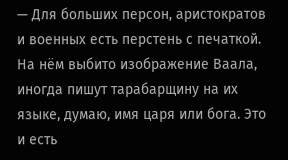— Для больших персон, аристократов и военных есть перстень с печаткой. На нём выбито изображение Ваала, иногда пишут тарабарщину на их языке, думаю, имя царя или бога. Это и есть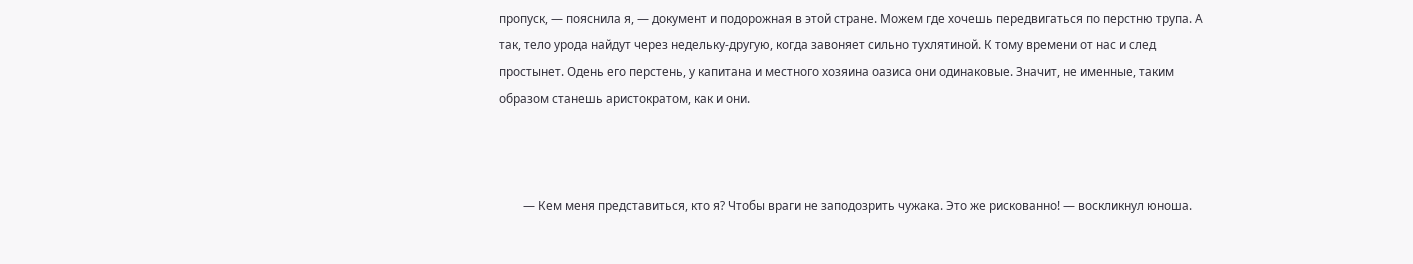пропуск, — пояснила я, — документ и подорожная в этой стране. Можем где хочешь передвигаться по перстню трупа. А так, тело урода найдут через недельку-другую, когда завоняет сильно тухлятиной. К тому времени от нас и след простынет. Одень его перстень, у капитана и местного хозяина оазиса они одинаковые. Значит, не именные, таким образом станешь аристократом, как и они.



        — Кем меня представиться, кто я? Чтобы враги не заподозрить чужака. Это же рискованно! — воскликнул юноша.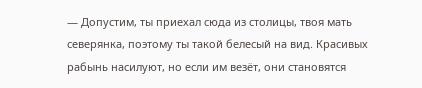— Допустим, ты приехал сюда из столицы, твоя мать северянка, поэтому ты такой белесый на вид. Красивых рабынь насилуют, но если им везёт, они становятся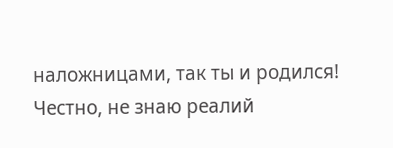наложницами, так ты и родился! Честно, не знаю реалий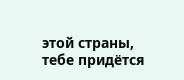этой страны, тебе придётся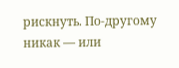рискнуть. По-другому никак — или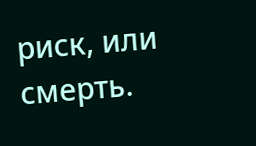риск, или смерть.